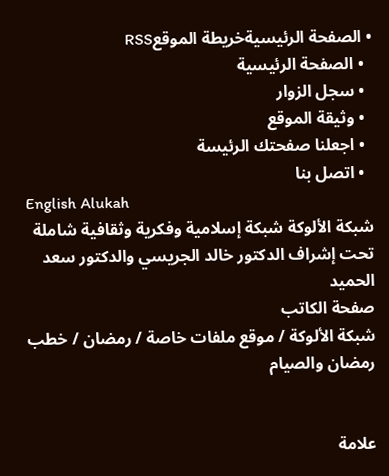• الصفحة الرئيسيةخريطة الموقعRSS
  • الصفحة الرئيسية
  • سجل الزوار
  • وثيقة الموقع
  • اجعلنا صفحتك الرئيسة
  • اتصل بنا
English Alukah
شبكة الألوكة شبكة إسلامية وفكرية وثقافية شاملة تحت إشراف الدكتور خالد الجريسي والدكتور سعد الحميد
صفحة الكاتب
شبكة الألوكة / موقع ملفات خاصة / رمضان / خطب رمضان والصيام


علامة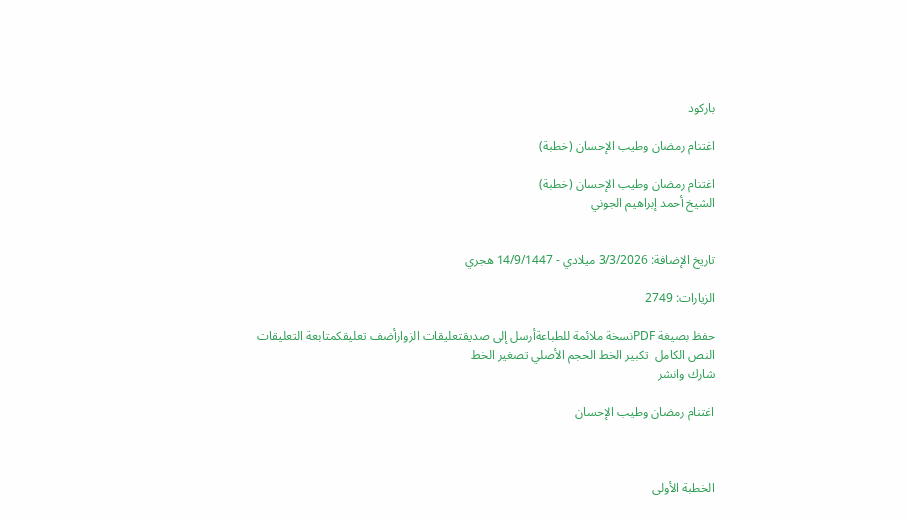باركود

اغتنام رمضان وطيب الإحسان (خطبة)

اغتنام رمضان وطيب الإحسان (خطبة)
الشيخ أحمد إبراهيم الجوني


تاريخ الإضافة: 3/3/2026 ميلادي - 14/9/1447 هجري

الزيارات: 2749

حفظ بصيغة PDFنسخة ملائمة للطباعةأرسل إلى صديقتعليقات الزوارأضف تعليقكمتابعة التعليقات
النص الكامل  تكبير الخط الحجم الأصلي تصغير الخط
شارك وانشر

اغتنام رمضان وطيب الإحسان



الخطبة الأولى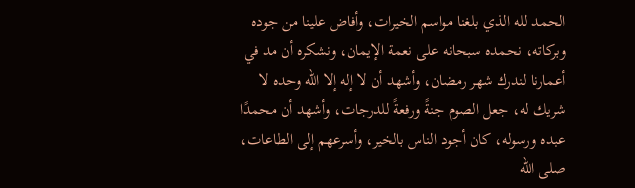الحمد لله الذي بلغنا مواسم الخيرات، وأفاض علينا من جوده وبركاته، نحمده سبحانه على نعمة الإيمان، ونشكره أن مد في أعمارنا لندرك شهر رمضان، وأشهد أن لا إله إلا الله وحده لا شريك له، جعل الصوم جنةً ورفعةً للدرجات، وأشهد أن محمدًا عبده ورسوله، كان أجود الناس بالخير، وأسرعهم إلى الطاعات، صلى الله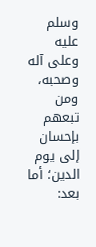وسلم عليه وعلى آله وصحبه، ومن تبعهم بإحسان إلى يوم الدين؛ أما بعد: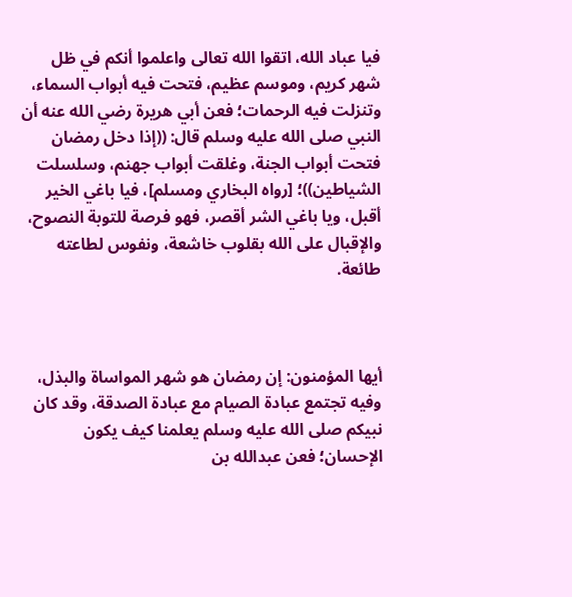فيا عباد الله، اتقوا الله تعالى واعلموا أنكم في ظل شهر كريم، وموسم عظيم، فتحت فيه أبواب السماء، وتنزلت فيه الرحمات؛ فعن أبي هريرة رضي الله عنه أن النبي صلى الله عليه وسلم قال: ((إذا دخل رمضان فتحت أبواب الجنة، وغلقت أبواب جهنم، وسلسلت الشياطين))؛ [رواه البخاري ومسلم]، فيا باغي الخير أقبل، ويا باغي الشر أقصر، فهو فرصة للتوبة النصوح، والإقبال على الله بقلوب خاشعة، ونفوس لطاعته طائعة.



أيها المؤمنون: إن رمضان هو شهر المواساة والبذل، وفيه تجتمع عبادة الصيام مع عبادة الصدقة، وقد كان نبيكم صلى الله عليه وسلم يعلمنا كيف يكون الإحسان؛ فعن عبدالله بن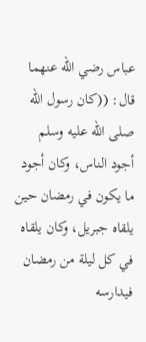عباس رضي الله عنهما قال: ((كان رسول الله صلى الله عليه وسلم أجود الناس، وكان أجود ما يكون في رمضان حين يلقاه جبريل، وكان يلقاه في كل ليلة من رمضان فيدارسه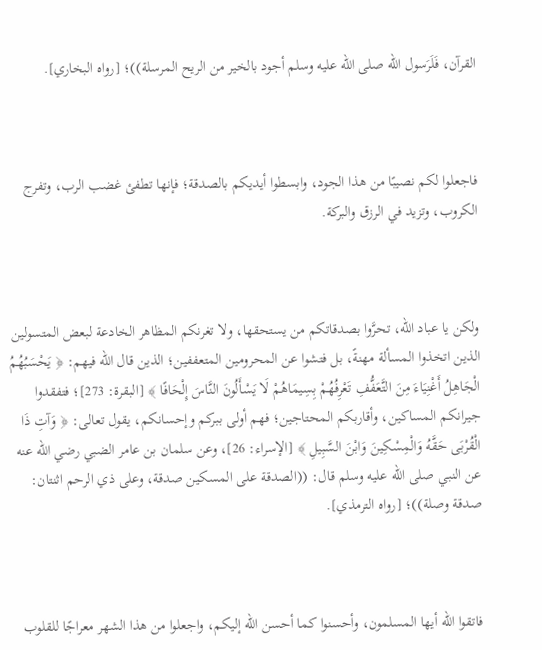القرآن، فَلَرَسول الله صلى الله عليه وسلم أجود بالخير من الريح المرسلة))؛ [رواه البخاري].



فاجعلوا لكم نصيبًا من هذا الجود، وابسطوا أيديكم بالصدقة؛ فإنها تطفئ غضب الرب، وتفرج الكروب، وتزيد في الرزق والبركة.



ولكن يا عباد الله، تحرَّوا بصدقاتكم من يستحقها، ولا تغرنكم المظاهر الخادعة لبعض المتسولين الذين اتخذوا المسألة مهنةً، بل فتشوا عن المحرومين المتعففين؛ الذين قال الله فيهم: ﴿ يَحْسَبُهُمُ الْجَاهِلُ أَغْنِيَاءَ مِنَ التَّعَفُّفِ تَعْرِفُهُمْ بِسِيمَاهُمْ لَا يَسْأَلُونَ النَّاسَ إِلْحَافًا ﴾ [البقرة: 273]؛ فتفقدوا جيرانكم المساكين، وأقاربكم المحتاجين؛ فهم أولى ببركم وإحسانكم، يقول تعالى: ﴿ وَآتِ ذَا الْقُرْبَى حَقَّهُ وَالْمِسْكِينَ وَابْنَ السَّبِيلِ ﴾ [الإسراء: 26]، وعن سلمان بن عامر الضبي رضي الله عنه عن النبي صلى الله عليه وسلم قال: ((الصدقة على المسكين صدقة، وعلى ذي الرحم اثنتان: صدقة وصلة))؛ [رواه الترمذي].



فاتقوا الله أيها المسلمون، وأحسنوا كما أحسن الله إليكم، واجعلوا من هذا الشهر معراجًا للقلوب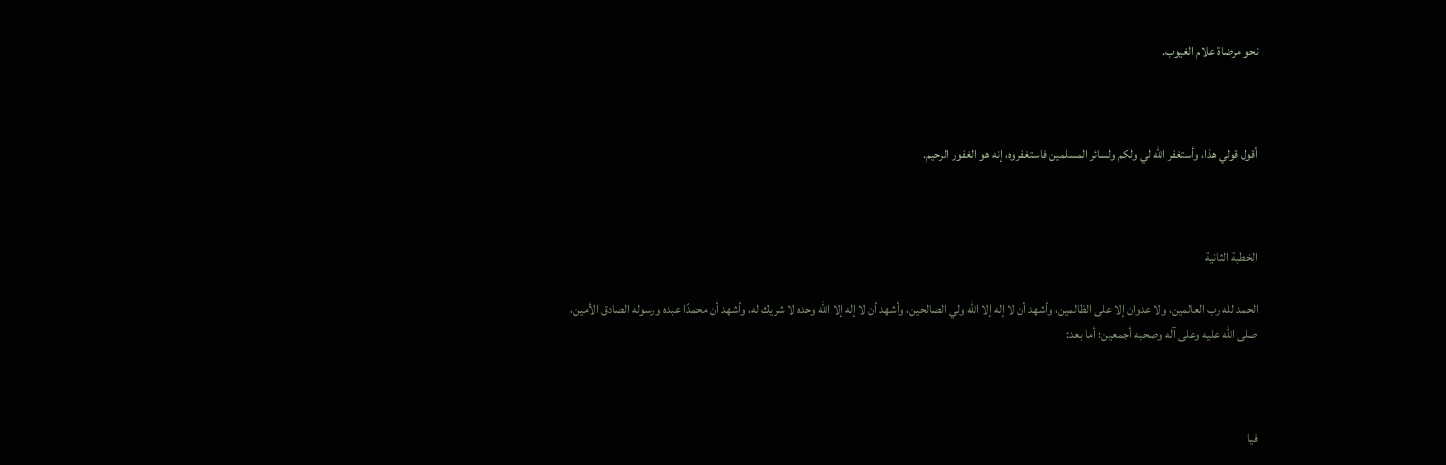نحو مرضاة علام الغيوب.



أقول قولي هذا، وأستغفر الله لي ولكم ولسائر المسلمين فاستغفروه، إنه هو الغفور الرحيم.



الخطبة الثانية

الحمد لله رب العالمين، ولا عدوان إلا على الظالمين، وأشهد أن لا إله إلا الله ولي الصالحين، وأشهد أن لا إله إلا الله وحده لا شريك له، وأشهد أن محمدًا عبده ورسوله الصادق الأمين، صلى الله عليه وعلى آله وصحبه أجمعين؛ أما بعد:



فيا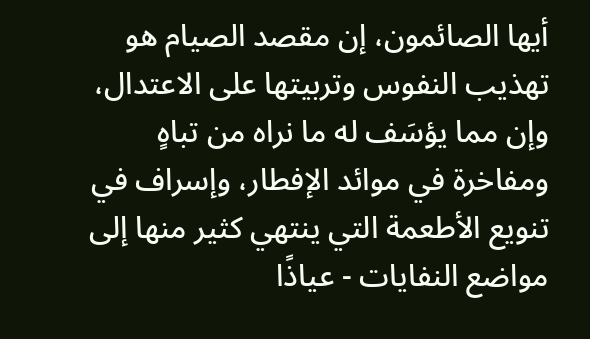أيها الصائمون، إن مقصد الصيام هو تهذيب النفوس وتربيتها على الاعتدال، وإن مما يؤسَف له ما نراه من تباهٍ ومفاخرة في موائد الإفطار، وإسراف في تنويع الأطعمة التي ينتهي كثير منها إلى مواضع النفايات - عياذًا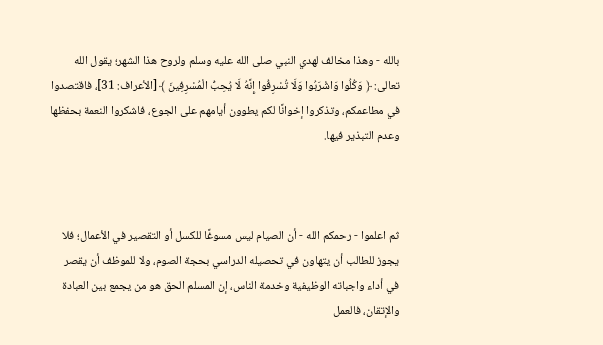بالله - وهذا مخالف لهدي النبي صلى الله عليه وسلم ولروح هذا الشهر؛ يقول الله تعالى: ﴿ وَكُلُوا وَاشْرَبُوا وَلَا تُسْرِفُوا إِنَّهُ لَا يُحِبُّ الْمُسْرِفِينَ ﴾ [الأعراف: 31]، فاقتصدوا في مطاعمكم، وتذكروا إخوانًا لكم يطوون أيامهم على الجوع، فاشكروا النعمة بحفظها وعدم التبذير فيها.



ثم اعلموا - رحمكم الله - أن الصيام ليس مسوغًا للكسل أو التقصير في الأعمال؛ فلا يجوز للطالب أن يتهاون في تحصيله الدراسي بحجة الصوم، ولا للموظف أن يقصر في أداء واجباته الوظيفية وخدمة الناس، إن المسلم الحق هو من يجمع بين العبادة والإتقان، فالعمل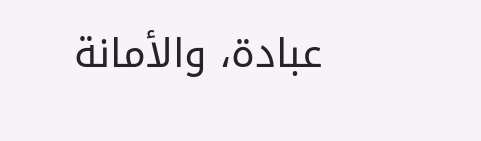عبادة، والأمانة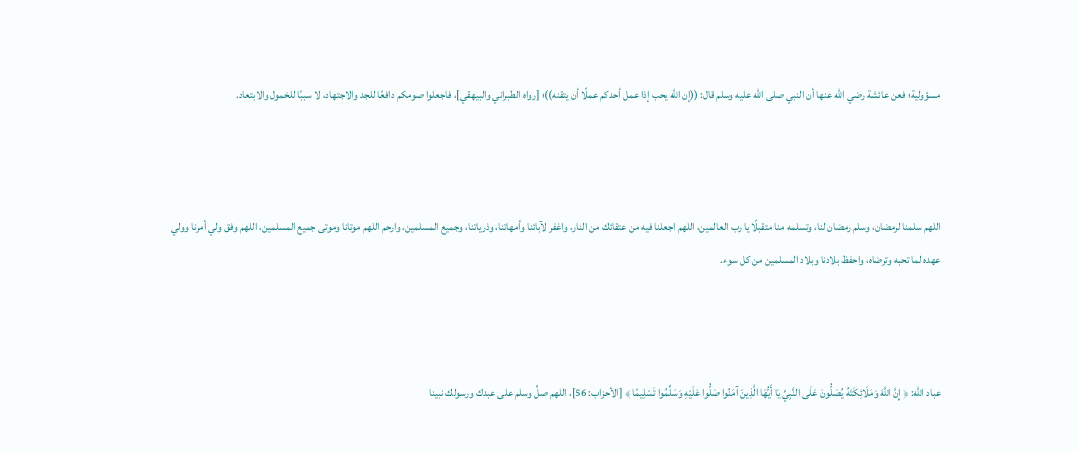مسؤولية؛ فعن عائشة رضي الله عنها أن النبي صلى الله عليه وسلم قال: ((إن الله يحب إذا عمل أحدكم عملًا أن يتقنه))؛ [رواه الطبراني والبيهقي]، فاجعلوا صومكم دافعًا للجد والاجتهاد، لا سببًا للخمول والابتعاد.



اللهم سلمنا لرمضان، وسلم رمضان لنا، وتسلمه منا متقبلًا يا رب العالمين، اللهم اجعلنا فيه من عتقائك من النار، واغفر لآبائنا وأمهاتنا، وذرياتنا، وجميع المسلمين، وارحم اللهم موتانا وموتى جميع المسلمين، اللهم وفق ولي أمرنا وولي عهده لما تحبه وترضاه، واحفظ بلادنا وبلاد المسلمين من كل سوء.



عباد الله: ﴿ إِنَّ اللَّهَ وَمَلَائِكَتَهُ يُصَلُّونَ عَلَى النَّبِيِّ يَا أَيُّهَا الَّذِينَ آمَنُوا صَلُّوا عَلَيْهِ وَسَلِّمُوا تَسْلِيمًا ﴾ [الأحزاب: 56]، اللهم صلِّ وسلم على عبدك ورسولك نبينا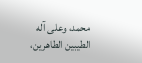محمد، وعلى آله الطيبين الطاهرين،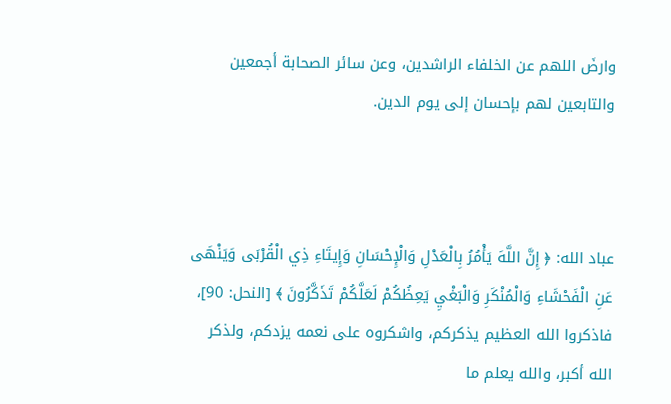وارضَ اللهم عن الخلفاء الراشدين، وعن سائر الصحابة أجمعين والتابعين لهم بإحسان إلى يوم الدين.



عباد الله: ﴿ إِنَّ اللَّهَ يَأْمُرُ بِالْعَدْلِ وَالْإِحْسَانِ وَإِيتَاءِ ذِي الْقُرْبَى وَيَنْهَى عَنِ الْفَحْشَاءِ وَالْمُنْكَرِ وَالْبَغْيِ يَعِظُكُمْ لَعَلَّكُمْ تَذَكَّرُونَ ﴾ [النحل: 90]، فاذكروا الله العظيم يذكركم، واشكروه على نعمه يزدكم، ولذكر الله أكبر، والله يعلم ما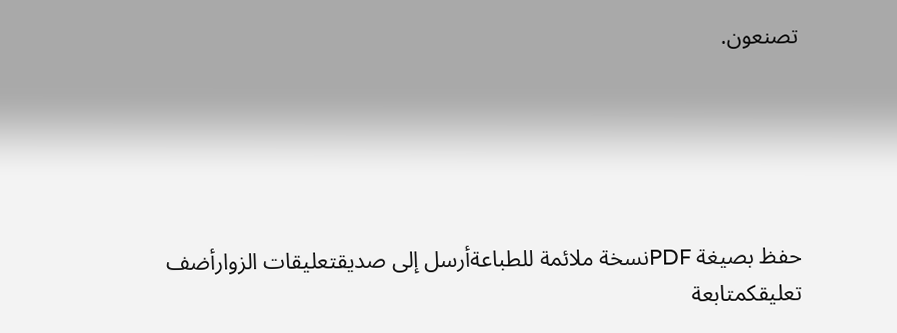تصنعون.





حفظ بصيغة PDFنسخة ملائمة للطباعةأرسل إلى صديقتعليقات الزوارأضف تعليقكمتابعة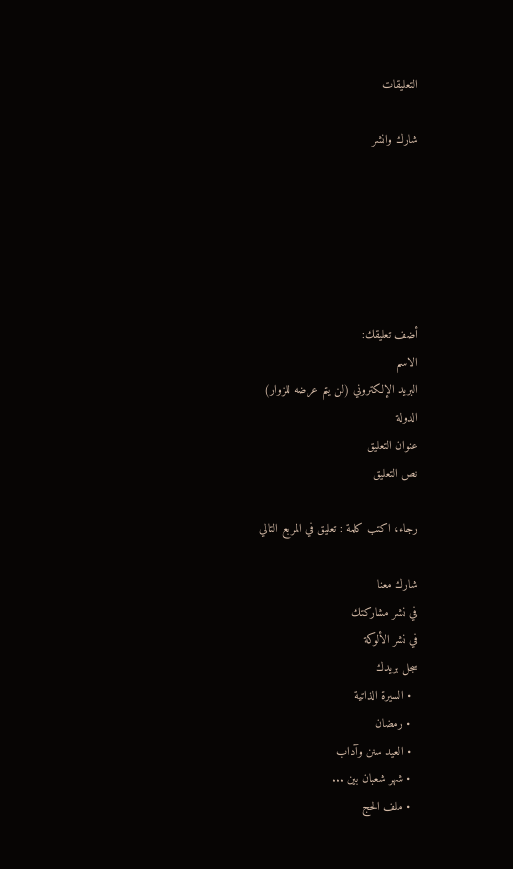التعليقات

شارك وانشر






أضف تعليقك:
الاسم
البريد الإلكتروني (لن يتم عرضه للزوار)
الدولة
عنوان التعليق
نص التعليق

رجاء، اكتب كلمة : تعليق في المربع التالي

شارك معنا
في نشر مشاركتك
في نشر الألوكة
سجل بريدك
  • السيرة الذاتية
  • رمضان
  • العيد سنن وآداب
  • شهر شعبان بين ...
  • ملف الحج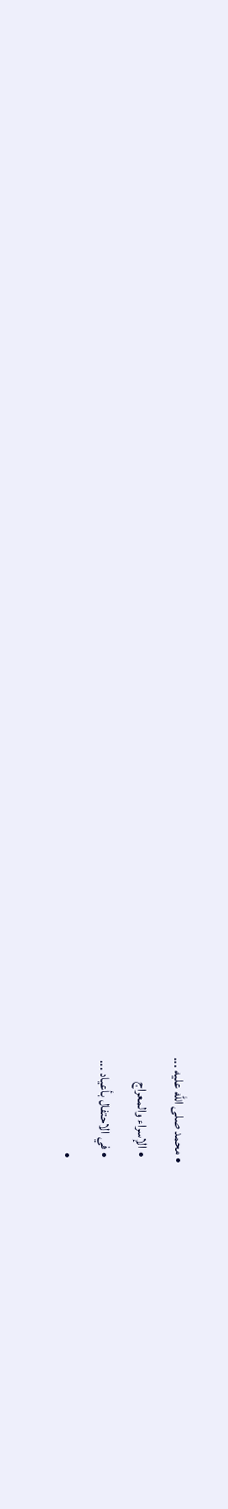• محمد صلى الله عليه ...
  • الإسراء والمعراج
  • في الاحتفال بأعياد ...
  •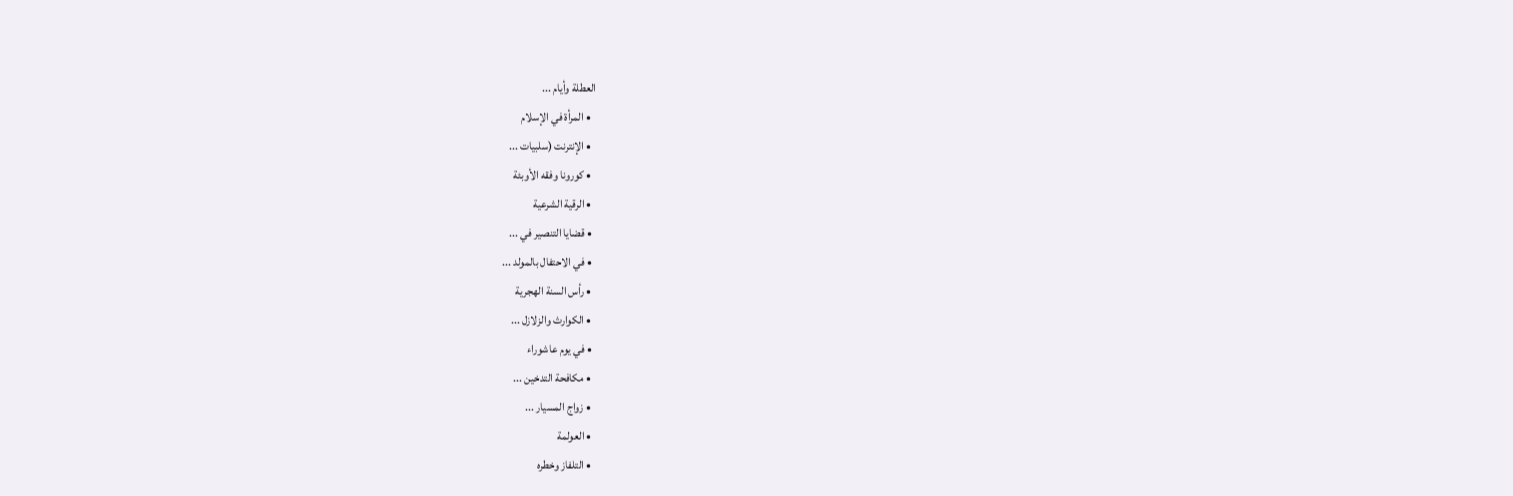العطلة وأيام ...
  • المرأة في الإسلام
  • الإنترنت (سلبيات ...
  • كورونا وفقه الأوبئة
  • الرقية الشرعية
  • قضايا التنصير في ...
  • في الاحتفال بالمولد ...
  • رأس السنة الهجرية
  • الكوارث والزلازل ...
  • في يوم عاشوراء
  • مكافحة التدخين ...
  • زواج المسيار ...
  • العولمة
  • التلفاز وخطره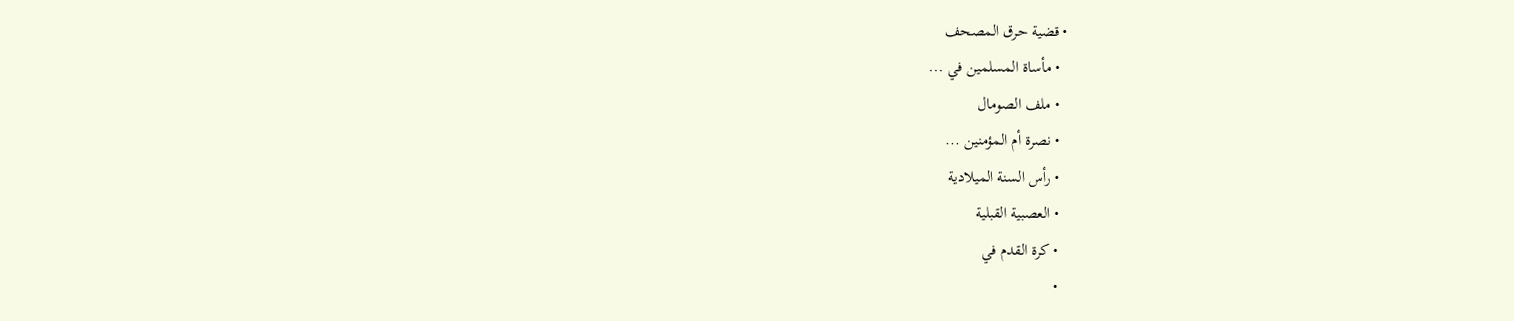• قضية حرق المصحف
  • مأساة المسلمين في ...
  • ملف الصومال
  • نصرة أم المؤمنين ...
  • رأس السنة الميلادية
  • العصبية القبلية
  • كرة القدم في
  •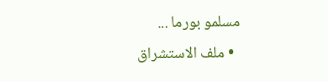مسلمو بورما ...
  • ملف الاستشراق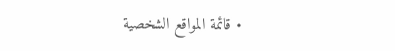• قائمة المواقع الشخصية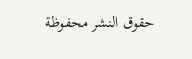حقوق النشر محفوظة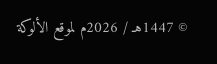© 1447هـ / 2026م لموقع الألوكة